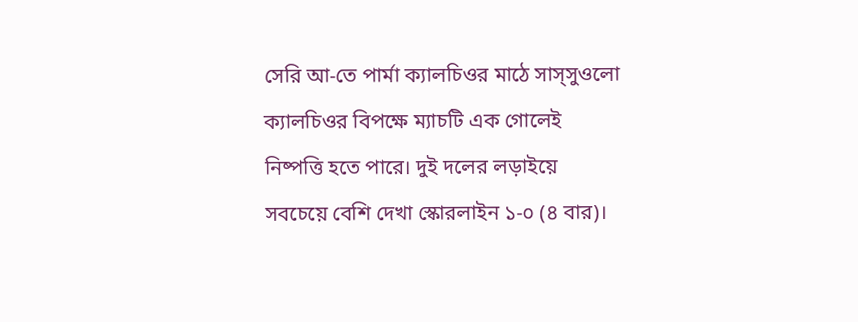সেরি আ-তে পার্মা ক্যালচিওর মাঠে সাস্সুওলো ক্যালচিওর বিপক্ষে ম্যাচটি এক গোলেই নিষ্পত্তি হতে পারে। দুই দলের লড়াইয়ে সবচেয়ে বেশি দেখা স্কোরলাইন ১-০ (৪ বার)।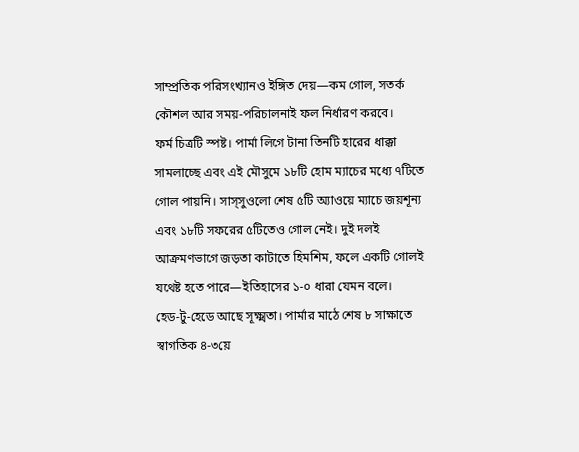সাম্প্রতিক পরিসংখ্যানও ইঙ্গিত দেয়—কম গোল, সতর্ক কৌশল আর সময়-পরিচালনাই ফল নির্ধারণ করবে।
ফর্ম চিত্রটি স্পষ্ট। পার্মা লিগে টানা তিনটি হারের ধাক্কা সামলাচ্ছে এবং এই মৌসুমে ১৮টি হোম ম্যাচের মধ্যে ৭টিতে গোল পায়নি। সাস্সুওলো শেষ ৫টি অ্যাওয়ে ম্যাচে জয়শূন্য এবং ১৮টি সফরের ৫টিতেও গোল নেই। দুই দলই আক্রমণভাগে জড়তা কাটাতে হিমশিম, ফলে একটি গোলই যথেষ্ট হতে পারে—ইতিহাসের ১-০ ধারা যেমন বলে।
হেড-টু-হেডে আছে সূক্ষ্মতা। পার্মার মাঠে শেষ ৮ সাক্ষাতে স্বাগতিক ৪-৩য়ে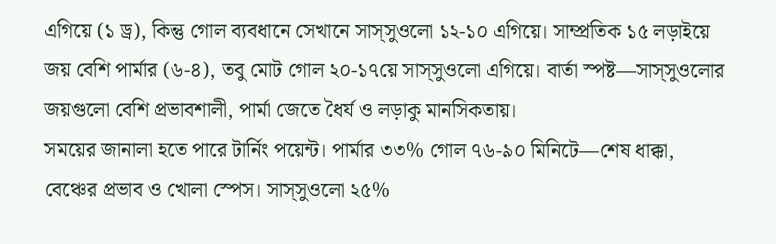এগিয়ে (১ ড্র), কিন্তু গোল ব্যবধানে সেখানে সাস্সুওলো ১২-১০ এগিয়ে। সাম্প্রতিক ১৫ লড়াইয়ে জয় বেশি পার্মার (৬-৪), তবু মোট গোল ২০-১৭য়ে সাস্সুওলো এগিয়ে। বার্তা স্পষ্ট—সাস্সুওলোর জয়গুলো বেশি প্রভাবশালী, পার্মা জেতে ধৈর্য ও লড়াকু মানসিকতায়।
সময়ের জানালা হতে পারে টার্নিং পয়েন্ট। পার্মার ৩৩% গোল ৭৬-৯০ মিনিটে—শেষ ধাক্কা, বেঞ্চের প্রভাব ও খোলা স্পেস। সাস্সুওলো ২৫%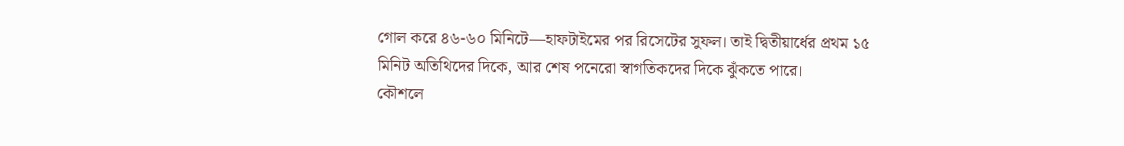গোল করে ৪৬-৬০ মিনিটে—হাফটাইমের পর রিসেটের সুফল। তাই দ্বিতীয়ার্ধের প্রথম ১৫ মিনিট অতিথিদের দিকে, আর শেষ পনেরো স্বাগতিকদের দিকে ঝুঁকতে পারে।
কৌশলে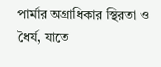পার্মার অগ্রাধিকার স্থিরতা ও ধৈর্য, যাতে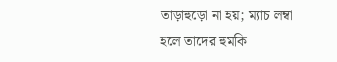তাড়াহুড়ো না হয়; ম্যাচ লম্বা হলে তাদের হুমকি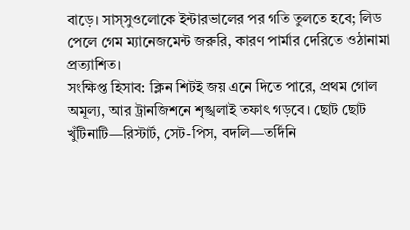বাড়ে। সাস্সুওলোকে ইন্টারভালের পর গতি তুলতে হবে; লিড পেলে গেম ম্যানেজমেন্ট জরুরি, কারণ পার্মার দেরিতে ওঠানামা প্রত্যাশিত।
সংক্ষিপ্ত হিসাব: ক্লিন শিটই জয় এনে দিতে পারে, প্রথম গোল অমূল্য, আর ট্রানজিশনে শৃঙ্খলাই তফাৎ গড়বে। ছোট ছোট খুঁটিনাটি—রিস্টার্ট, সেট-পিস, বদলি—তর্দিনি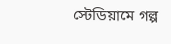স্টেডিয়ামে গল্প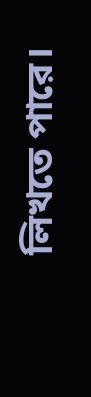লিখতে পারে।